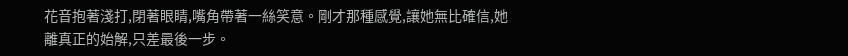花音抱著淺打,閉著眼睛,嘴角帶著一絲笑意。剛才那種感覺,讓她無比確信,她離真正的始解,只差最後一步。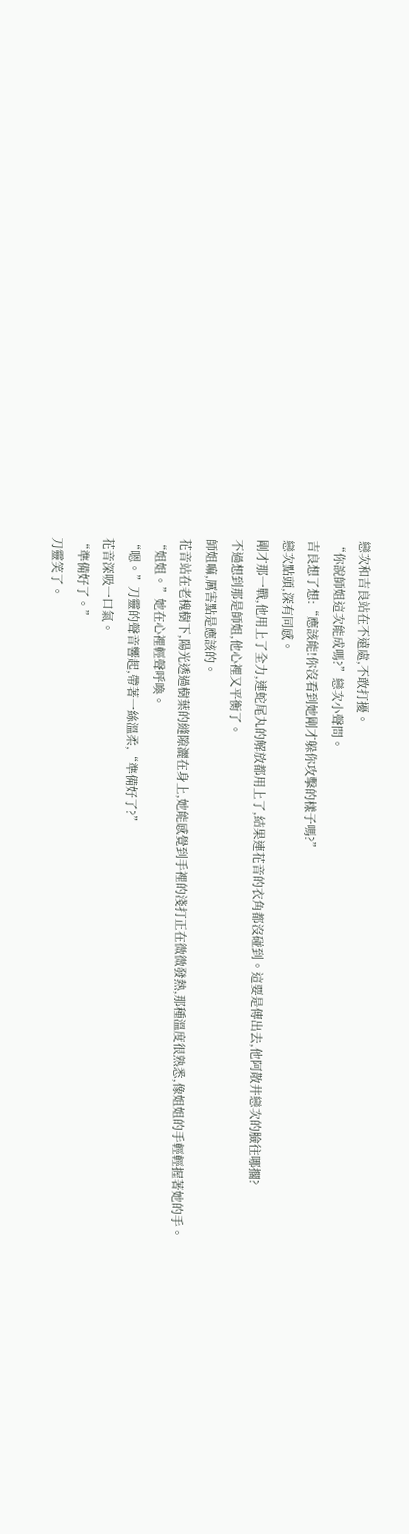戀次和吉良站在不遠處,不敢打擾。
“你說師姐這次能成嗎?”戀次小聲問。
吉良想了想:“應該能!你沒看到她剛才躲你攻擊的樣子嗎?”
戀次點頭,深有同感。
剛才那一戰,他用上了全力,連蛇尾丸的解放都用上了,結果連花音的衣角都沒碰到。這要是傳出去,他阿散井戀次的臉往哪擱?
不過想到那是師姐,他心裡又平衡了。
師姐嘛,厲害點是應該的。
花音站在老槐樹下,陽光透過樹葉的縫隙灑在身上,她能感覺到手裡的淺打正在微微發熱,那種溫度很熟悉,像姐姐的手輕輕握著她的手。
“姐姐。”她在心裡輕聲呼喚。
“嗯。”刀靈的聲音響起,帶著一絲溫柔,“準備好了?”
花音深吸一口氣。
“準備好了。”
刀靈笑了。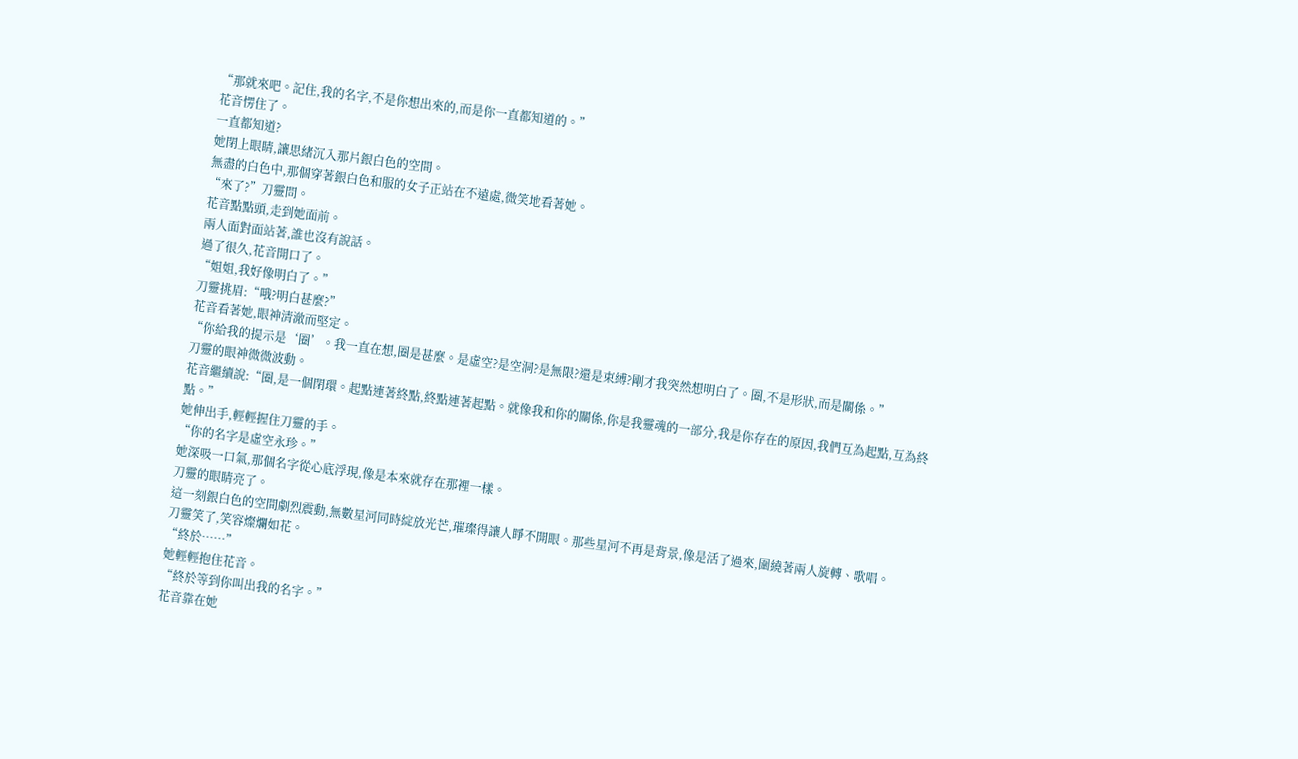“那就來吧。記住,我的名字,不是你想出來的,而是你一直都知道的。”
花音愣住了。
一直都知道?
她閉上眼睛,讓思緒沉入那片銀白色的空間。
無盡的白色中,那個穿著銀白色和服的女子正站在不遠處,微笑地看著她。
“來了?”刀靈問。
花音點點頭,走到她面前。
兩人面對面站著,誰也沒有說話。
過了很久,花音開口了。
“姐姐,我好像明白了。”
刀靈挑眉:“哦?明白甚麼?”
花音看著她,眼神清澈而堅定。
“你給我的提示是‘圈’。我一直在想,圈是甚麼。是虛空?是空洞?是無限?還是束縛?剛才我突然想明白了。圈,不是形狀,而是關係。”
刀靈的眼神微微波動。
花音繼續說:“圈,是一個閉環。起點連著終點,終點連著起點。就像我和你的關係,你是我靈魂的一部分,我是你存在的原因,我們互為起點,互為終點。”
她伸出手,輕輕握住刀靈的手。
“你的名字是虛空永珍。”
她深吸一口氣,那個名字從心底浮現,像是本來就存在那裡一樣。
刀靈的眼睛亮了。
這一刻銀白色的空間劇烈震動,無數星河同時綻放光芒,璀璨得讓人睜不開眼。那些星河不再是背景,像是活了過來,圍繞著兩人旋轉、歌唱。
刀靈笑了,笑容燦爛如花。
“終於……”
她輕輕抱住花音。
“終於等到你叫出我的名字。”
花音靠在她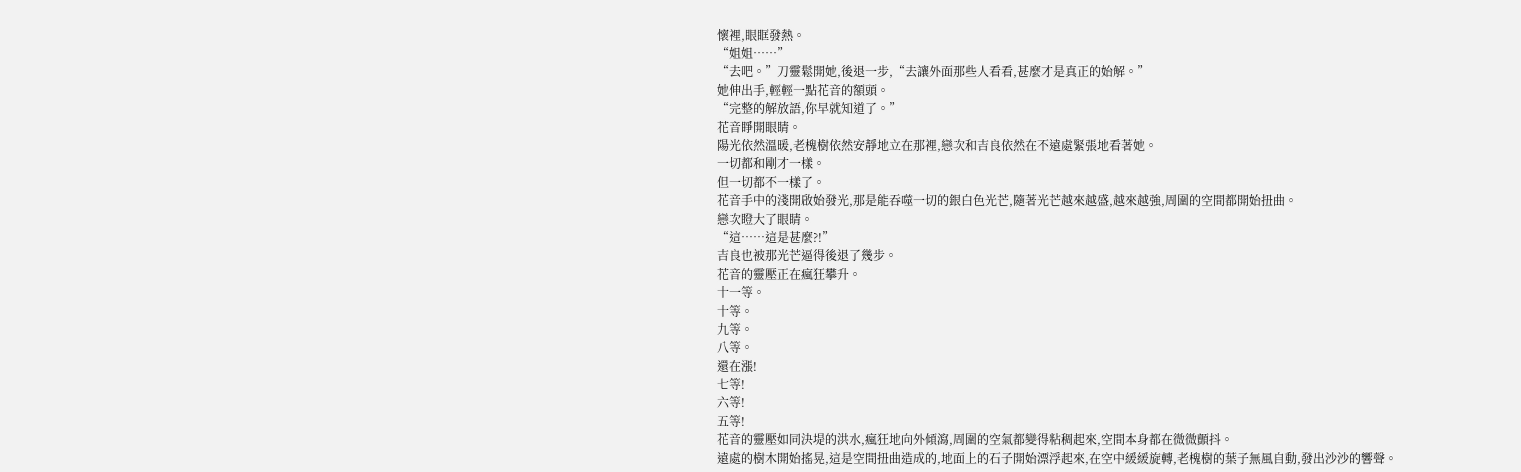懷裡,眼眶發熱。
“姐姐……”
“去吧。”刀靈鬆開她,後退一步,“去讓外面那些人看看,甚麼才是真正的始解。”
她伸出手,輕輕一點花音的額頭。
“完整的解放語,你早就知道了。”
花音睜開眼睛。
陽光依然溫暖,老槐樹依然安靜地立在那裡,戀次和吉良依然在不遠處緊張地看著她。
一切都和剛才一樣。
但一切都不一樣了。
花音手中的淺開啟始發光,那是能吞噬一切的銀白色光芒,隨著光芒越來越盛,越來越強,周圍的空間都開始扭曲。
戀次瞪大了眼睛。
“這……這是甚麼?!”
吉良也被那光芒逼得後退了幾步。
花音的靈壓正在瘋狂攀升。
十一等。
十等。
九等。
八等。
還在漲!
七等!
六等!
五等!
花音的靈壓如同決堤的洪水,瘋狂地向外傾瀉,周圍的空氣都變得粘稠起來,空間本身都在微微顫抖。
遠處的樹木開始搖晃,這是空間扭曲造成的,地面上的石子開始漂浮起來,在空中緩緩旋轉,老槐樹的葉子無風自動,發出沙沙的響聲。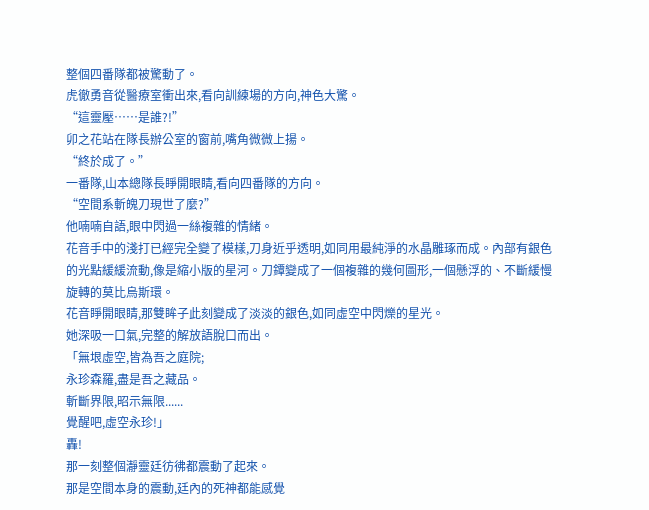整個四番隊都被驚動了。
虎徹勇音從醫療室衝出來,看向訓練場的方向,神色大驚。
“這靈壓……是誰?!”
卯之花站在隊長辦公室的窗前,嘴角微微上揚。
“終於成了。”
一番隊,山本總隊長睜開眼睛,看向四番隊的方向。
“空間系斬魄刀現世了麼?”
他喃喃自語,眼中閃過一絲複雜的情緒。
花音手中的淺打已經完全變了模樣,刀身近乎透明,如同用最純淨的水晶雕琢而成。內部有銀色的光點緩緩流動,像是縮小版的星河。刀鐔變成了一個複雜的幾何圖形,一個懸浮的、不斷緩慢旋轉的莫比烏斯環。
花音睜開眼睛,那雙眸子此刻變成了淡淡的銀色,如同虛空中閃爍的星光。
她深吸一口氣,完整的解放語脫口而出。
「無垠虛空,皆為吾之庭院;
永珍森羅,盡是吾之藏品。
斬斷界限,昭示無限......
覺醒吧,虛空永珍!」
轟!
那一刻整個瀞靈廷彷彿都震動了起來。
那是空間本身的震動,廷內的死神都能感覺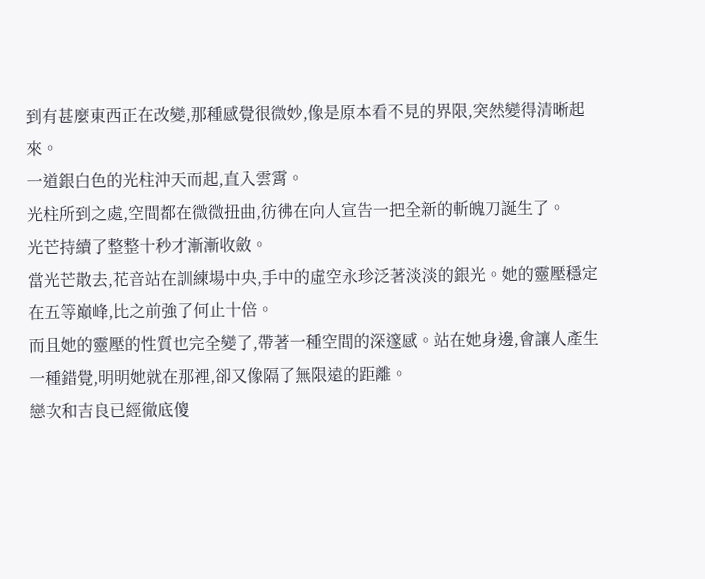到有甚麼東西正在改變,那種感覺很微妙,像是原本看不見的界限,突然變得清晰起來。
一道銀白色的光柱沖天而起,直入雲霄。
光柱所到之處,空間都在微微扭曲,彷彿在向人宣告一把全新的斬魄刀誕生了。
光芒持續了整整十秒才漸漸收斂。
當光芒散去,花音站在訓練場中央,手中的虛空永珍泛著淡淡的銀光。她的靈壓穩定在五等巔峰,比之前強了何止十倍。
而且她的靈壓的性質也完全變了,帶著一種空間的深邃感。站在她身邊,會讓人產生一種錯覺,明明她就在那裡,卻又像隔了無限遠的距離。
戀次和吉良已經徹底傻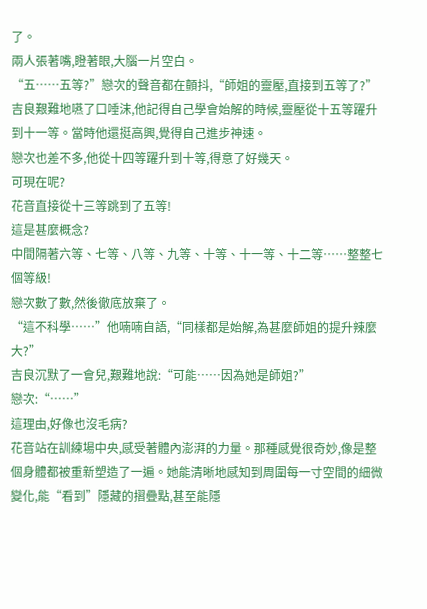了。
兩人張著嘴,瞪著眼,大腦一片空白。
“五……五等?”戀次的聲音都在顫抖,“師姐的靈壓,直接到五等了?”
吉良艱難地嚥了口唾沫,他記得自己學會始解的時候,靈壓從十五等躍升到十一等。當時他還挺高興,覺得自己進步神速。
戀次也差不多,他從十四等躍升到十等,得意了好幾天。
可現在呢?
花音直接從十三等跳到了五等!
這是甚麼概念?
中間隔著六等、七等、八等、九等、十等、十一等、十二等……整整七個等級!
戀次數了數,然後徹底放棄了。
“這不科學……”他喃喃自語,“同樣都是始解,為甚麼師姐的提升辣麼大?”
吉良沉默了一會兒,艱難地說:“可能……因為她是師姐?”
戀次:“……”
這理由,好像也沒毛病?
花音站在訓練場中央,感受著體內澎湃的力量。那種感覺很奇妙,像是整個身體都被重新塑造了一遍。她能清晰地感知到周圍每一寸空間的細微變化,能“看到”隱藏的摺疊點,甚至能隱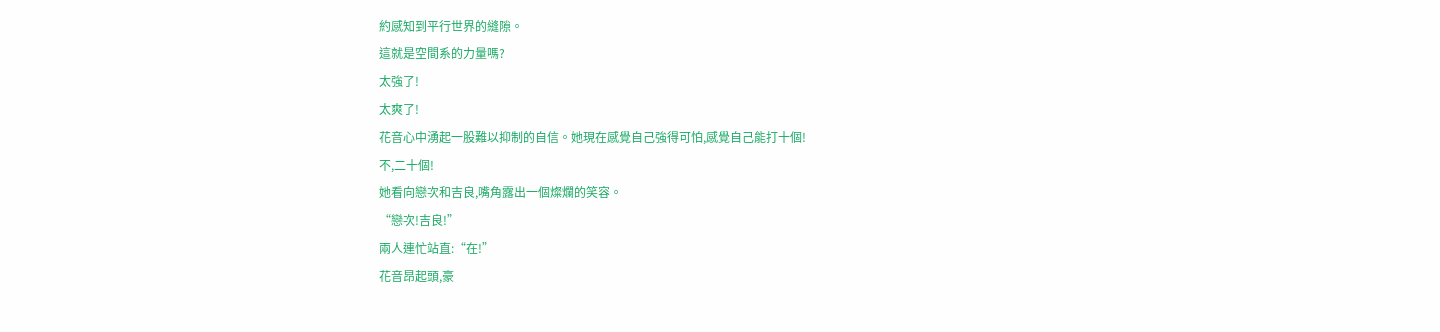約感知到平行世界的縫隙。
這就是空間系的力量嗎?
太強了!
太爽了!
花音心中湧起一股難以抑制的自信。她現在感覺自己強得可怕,感覺自己能打十個!
不,二十個!
她看向戀次和吉良,嘴角露出一個燦爛的笑容。
“戀次!吉良!”
兩人連忙站直:“在!”
花音昂起頭,豪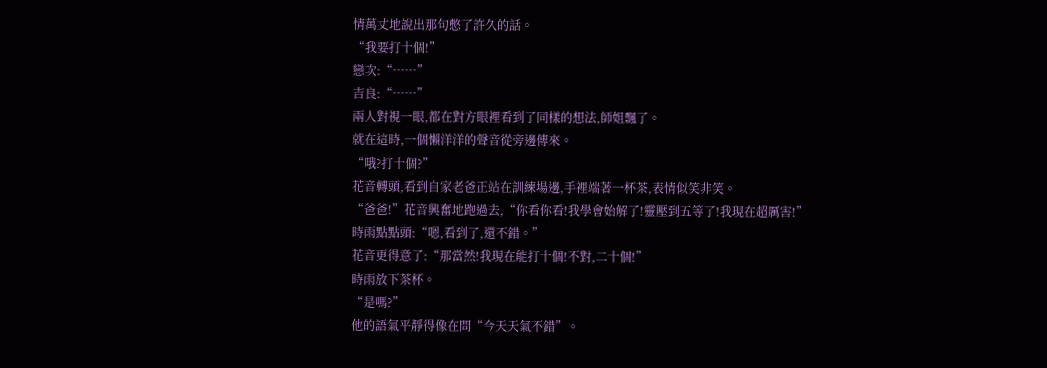情萬丈地說出那句憋了許久的話。
“我要打十個!”
戀次:“……”
吉良:“……”
兩人對視一眼,都在對方眼裡看到了同樣的想法,師姐飄了。
就在這時,一個懶洋洋的聲音從旁邊傳來。
“哦?打十個?”
花音轉頭,看到自家老爸正站在訓練場邊,手裡端著一杯茶,表情似笑非笑。
“爸爸!”花音興奮地跑過去,“你看你看!我學會始解了!靈壓到五等了!我現在超厲害!”
時雨點點頭:“嗯,看到了,還不錯。”
花音更得意了:“那當然!我現在能打十個!不對,二十個!”
時雨放下茶杯。
“是嗎?”
他的語氣平靜得像在問“今天天氣不錯”。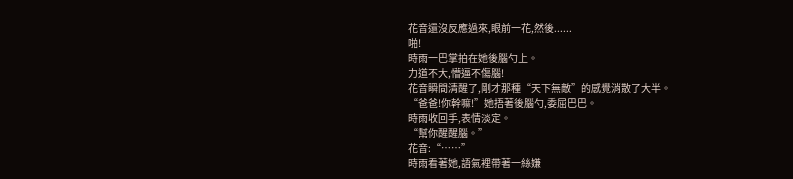花音還沒反應過來,眼前一花,然後......
啪!
時雨一巴掌拍在她後腦勺上。
力道不大,懵逼不傷腦!
花音瞬間清醒了,剛才那種“天下無敵”的感覺消散了大半。
“爸爸!你幹嘛!”她捂著後腦勺,委屈巴巴。
時雨收回手,表情淡定。
“幫你醒醒腦。”
花音:“……”
時雨看著她,語氣裡帶著一絲嫌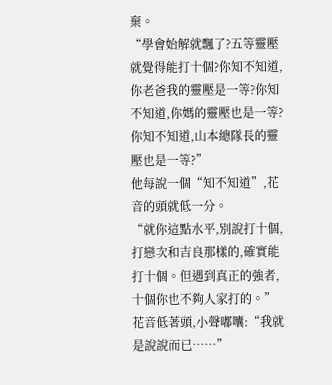棄。
“學會始解就飄了?五等靈壓就覺得能打十個?你知不知道,你老爸我的靈壓是一等?你知不知道,你媽的靈壓也是一等?你知不知道,山本總隊長的靈壓也是一等?”
他每說一個“知不知道”,花音的頭就低一分。
“就你這點水平,別說打十個,打戀次和吉良那樣的,確實能打十個。但遇到真正的強者,十個你也不夠人家打的。”
花音低著頭,小聲嘟囔:“我就是說說而已……”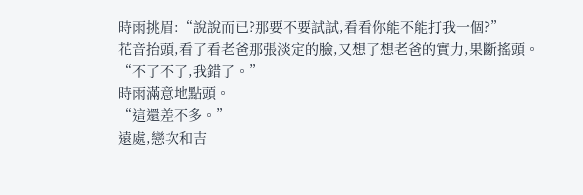時雨挑眉:“說說而已?那要不要試試,看看你能不能打我一個?”
花音抬頭,看了看老爸那張淡定的臉,又想了想老爸的實力,果斷搖頭。
“不了不了,我錯了。”
時雨滿意地點頭。
“這還差不多。”
遠處,戀次和吉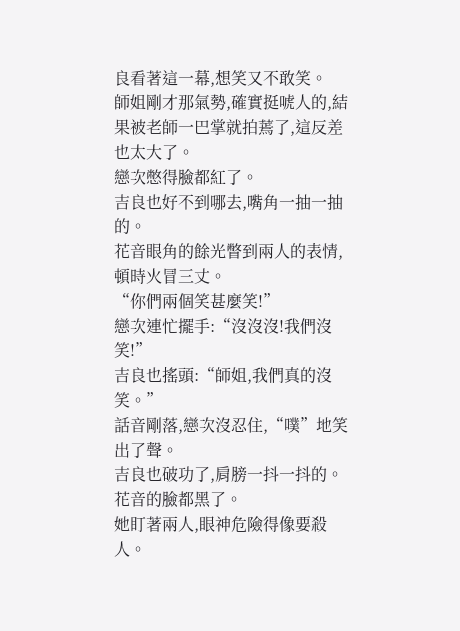良看著這一幕,想笑又不敢笑。
師姐剛才那氣勢,確實挺唬人的,結果被老師一巴掌就拍蔫了,這反差也太大了。
戀次憋得臉都紅了。
吉良也好不到哪去,嘴角一抽一抽的。
花音眼角的餘光瞥到兩人的表情,頓時火冒三丈。
“你們兩個笑甚麼笑!”
戀次連忙擺手:“沒沒沒!我們沒笑!”
吉良也搖頭:“師姐,我們真的沒笑。”
話音剛落,戀次沒忍住,“噗”地笑出了聲。
吉良也破功了,肩膀一抖一抖的。
花音的臉都黑了。
她盯著兩人,眼神危險得像要殺人。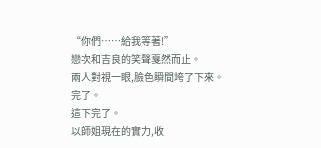“你們……給我等著!”
戀次和吉良的笑聲戛然而止。
兩人對視一眼,臉色瞬間垮了下來。
完了。
這下完了。
以師姐現在的實力,收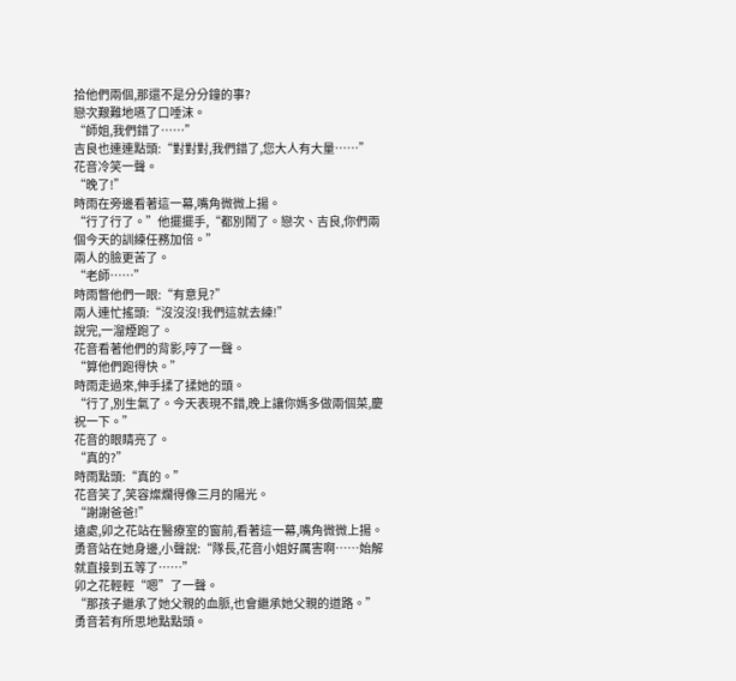拾他們兩個,那還不是分分鐘的事?
戀次艱難地嚥了口唾沫。
“師姐,我們錯了……”
吉良也連連點頭:“對對對,我們錯了,您大人有大量……”
花音冷笑一聲。
“晚了!”
時雨在旁邊看著這一幕,嘴角微微上揚。
“行了行了。”他擺擺手,“都別鬧了。戀次、吉良,你們兩個今天的訓練任務加倍。”
兩人的臉更苦了。
“老師……”
時雨瞥他們一眼:“有意見?”
兩人連忙搖頭:“沒沒沒!我們這就去練!”
說完,一溜煙跑了。
花音看著他們的背影,哼了一聲。
“算他們跑得快。”
時雨走過來,伸手揉了揉她的頭。
“行了,別生氣了。今天表現不錯,晚上讓你媽多做兩個菜,慶祝一下。”
花音的眼睛亮了。
“真的?”
時雨點頭:“真的。”
花音笑了,笑容燦爛得像三月的陽光。
“謝謝爸爸!”
遠處,卯之花站在醫療室的窗前,看著這一幕,嘴角微微上揚。
勇音站在她身邊,小聲說:“隊長,花音小姐好厲害啊……始解就直接到五等了……”
卯之花輕輕“嗯”了一聲。
“那孩子繼承了她父親的血脈,也會繼承她父親的道路。”
勇音若有所思地點點頭。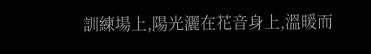訓練場上,陽光灑在花音身上,溫暖而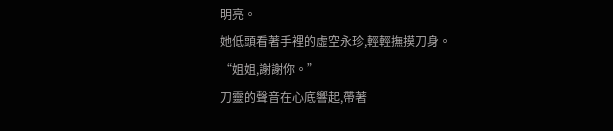明亮。
她低頭看著手裡的虛空永珍,輕輕撫摸刀身。
“姐姐,謝謝你。”
刀靈的聲音在心底響起,帶著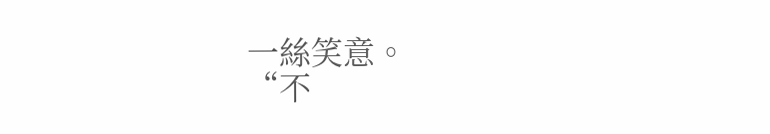一絲笑意。
“不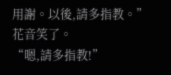用謝。以後,請多指教。”
花音笑了。
“嗯,請多指教!”